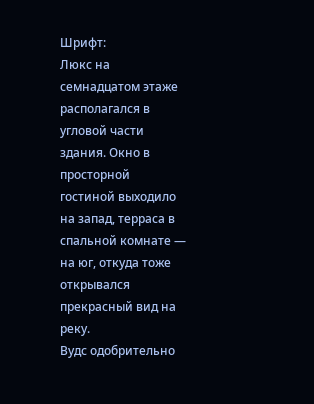Шрифт:
Люкс на семнадцатом этаже располагался в угловой части здания. Окно в просторной гостиной выходило на запад, терраса в спальной комнате — на юг, откуда тоже открывался прекрасный вид на реку.
Вудс одобрительно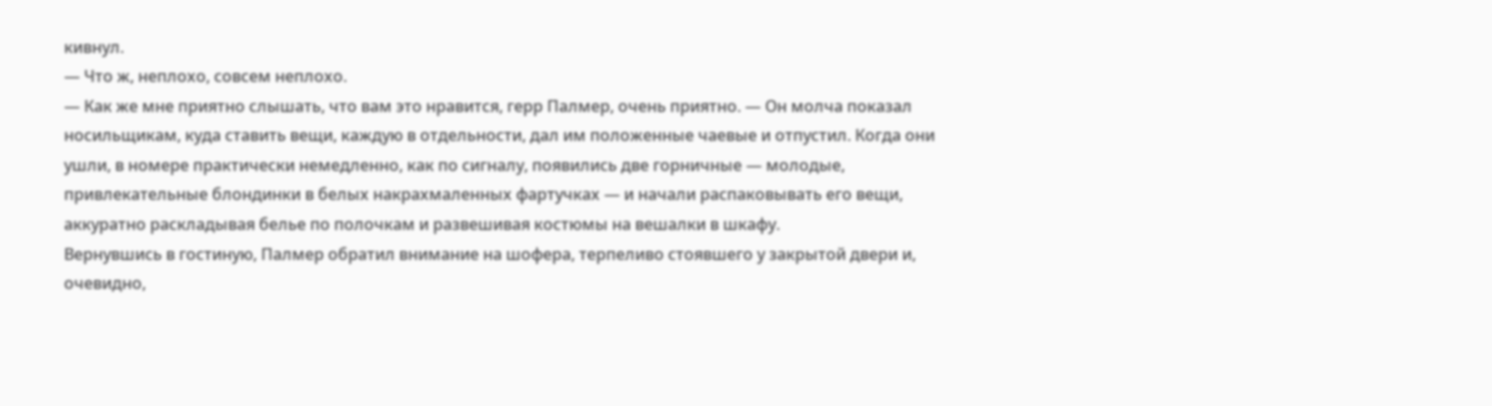кивнул.
— Что ж, неплохо, совсем неплохо.
— Как же мне приятно слышать, что вам это нравится, герр Палмер, очень приятно. — Он молча показал носильщикам, куда ставить вещи, каждую в отдельности, дал им положенные чаевые и отпустил. Когда они ушли, в номере практически немедленно, как по сигналу, появились две горничные — молодые, привлекательные блондинки в белых накрахмаленных фартучках — и начали распаковывать его вещи, аккуратно раскладывая белье по полочкам и развешивая костюмы на вешалки в шкафу.
Вернувшись в гостиную, Палмер обратил внимание на шофера, терпеливо стоявшего у закрытой двери и, очевидно,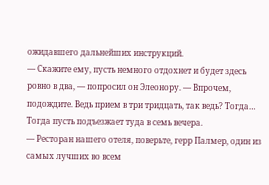ожидавшего дальнейших инструкций.
— Скажите ему, пусть немного отдохнет и будет здесь ровно в два, — попросил он Элеонору. — Впрочем, подождите. Ведь прием в три тридцать, так ведь? Тогда… Тогда пусть подъезжает туда в семь вечера.
— Ресторан нашего отеля, поверьте, герр Палмер, один из самых лучших во всем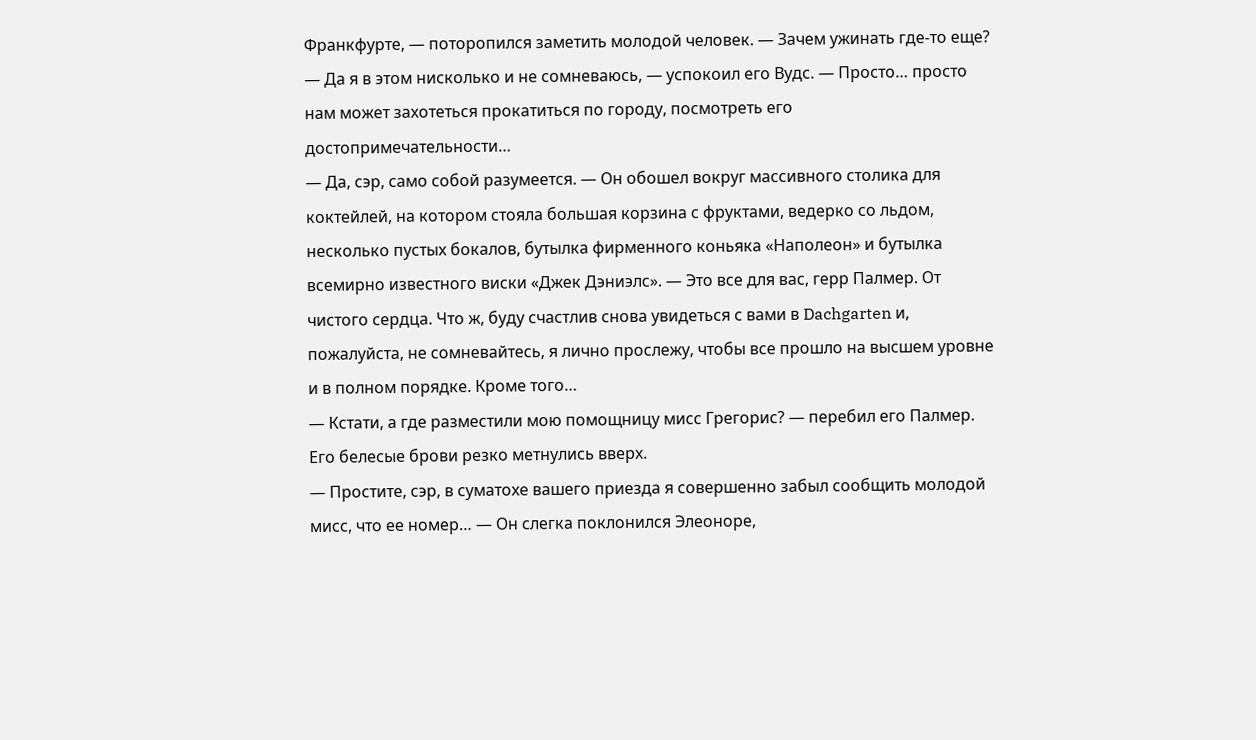Франкфурте, — поторопился заметить молодой человек. — Зачем ужинать где-то еще?
— Да я в этом нисколько и не сомневаюсь, — успокоил его Вудс. — Просто… просто нам может захотеться прокатиться по городу, посмотреть его достопримечательности…
— Да, сэр, само собой разумеется. — Он обошел вокруг массивного столика для коктейлей, на котором стояла большая корзина с фруктами, ведерко со льдом, несколько пустых бокалов, бутылка фирменного коньяка «Наполеон» и бутылка всемирно известного виски «Джек Дэниэлс». — Это все для вас, герр Палмер. От чистого сердца. Что ж, буду счастлив снова увидеться с вами в Dachgarten и, пожалуйста, не сомневайтесь, я лично прослежу, чтобы все прошло на высшем уровне и в полном порядке. Кроме того…
— Кстати, а где разместили мою помощницу мисс Грегорис? — перебил его Палмер.
Его белесые брови резко метнулись вверх.
— Простите, сэр, в суматохе вашего приезда я совершенно забыл сообщить молодой мисс, что ее номер… — Он слегка поклонился Элеоноре,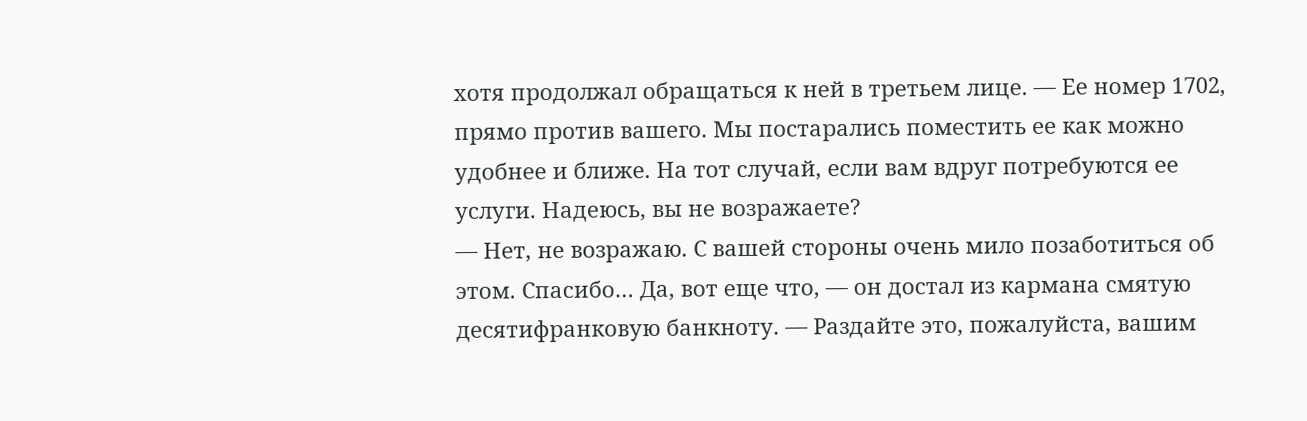хотя продолжал обращаться к ней в третьем лице. — Ее номер 1702, прямо против вашего. Мы постарались поместить ее как можно удобнее и ближе. На тот случай, если вам вдруг потребуются ее услуги. Надеюсь, вы не возражаете?
— Нет, не возражаю. С вашей стороны очень мило позаботиться об этом. Спасибо… Да, вот еще что, — он достал из кармана смятую десятифранковую банкноту. — Раздайте это, пожалуйста, вашим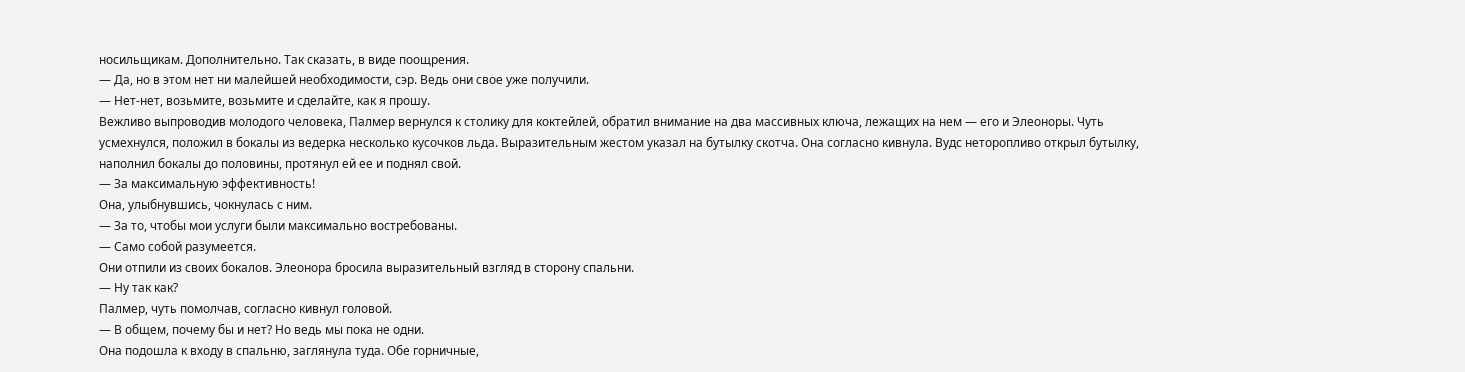носильщикам. Дополнительно. Так сказать, в виде поощрения.
— Да, но в этом нет ни малейшей необходимости, сэр. Ведь они свое уже получили.
— Нет-нет, возьмите, возьмите и сделайте, как я прошу.
Вежливо выпроводив молодого человека, Палмер вернулся к столику для коктейлей, обратил внимание на два массивных ключа, лежащих на нем — его и Элеоноры. Чуть усмехнулся, положил в бокалы из ведерка несколько кусочков льда. Выразительным жестом указал на бутылку скотча. Она согласно кивнула. Вудс неторопливо открыл бутылку, наполнил бокалы до половины, протянул ей ее и поднял свой.
— За максимальную эффективность!
Она, улыбнувшись, чокнулась с ним.
— За то, чтобы мои услуги были максимально востребованы.
— Само собой разумеется.
Они отпили из своих бокалов. Элеонора бросила выразительный взгляд в сторону спальни.
— Ну так как?
Палмер, чуть помолчав, согласно кивнул головой.
— В общем, почему бы и нет? Но ведь мы пока не одни.
Она подошла к входу в спальню, заглянула туда. Обе горничные,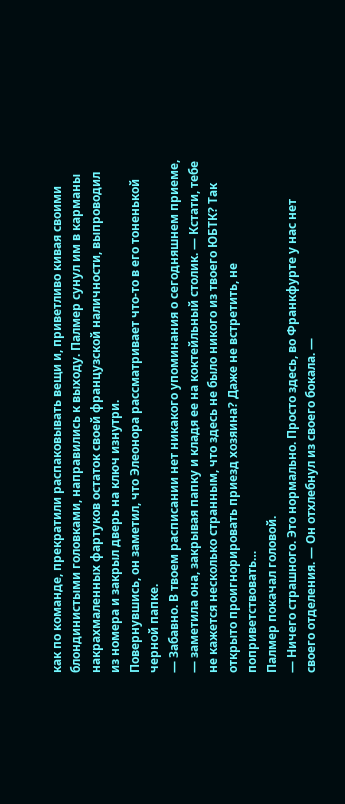как по команде, прекратили распаковывать вещи и, приветливо кивая своими блондинистыми головками, направились к выходу. Палмер сунул им в карманы накрахмаленных фартуков остаток своей французской наличности, выпроводил из номера и закрыл дверь на ключ изнутри.
Повернувшись, он заметил, что Элеонора рассматривает что-то в его тоненькой черной папке.
— Забавно. В твоем расписании нет никакого упоминания о сегодняшнем приеме, — заметила она, закрывая папку и кладя ее на коктейльный столик. — Кстати, тебе не кажется несколько странным, что здесь не было никого из твоего ЮБТК? Так открыто проигнорировать приезд хозяина? Даже не встретить, не поприветствовать…
Палмер покачал головой.
— Ничего страшного. Это нормально. Просто здесь, во Франкфурте у нас нет своего отделения. — Он отхлебнул из своего бокала. —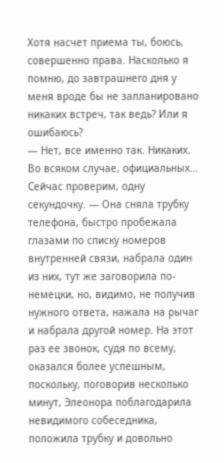Хотя насчет приема ты, боюсь, совершенно права. Насколько я помню, до завтрашнего дня у меня вроде бы не запланировано никаких встреч, так ведь? Или я ошибаюсь?
— Нет, все именно так. Никаких. Во всяком случае, официальных… Сейчас проверим, одну секундочку. — Она сняла трубку телефона, быстро пробежала глазами по списку номеров внутренней связи, набрала один из них, тут же заговорила по-немецки, но, видимо, не получив нужного ответа, нажала на рычаг и набрала другой номер. На этот раз ее звонок, судя по всему, оказался более успешным, поскольку, поговорив несколько минут, Элеонора поблагодарила невидимого собеседника, положила трубку и довольно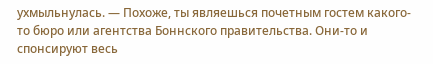ухмыльнулась. — Похоже, ты являешься почетным гостем какого-то бюро или агентства Боннского правительства. Они-то и спонсируют весь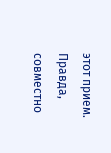этот прием. Правда, совместно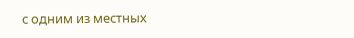с одним из местных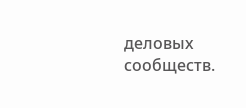деловых сообществ.